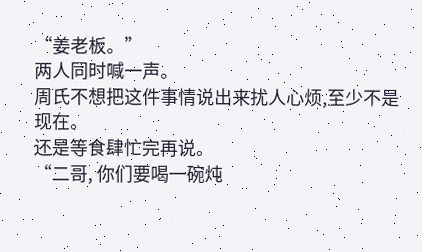“姜老板。”
两人同时喊一声。
周氏不想把这件事情说出来扰人心烦,至少不是现在。
还是等食肆忙完再说。
“二哥, 你们要喝一碗炖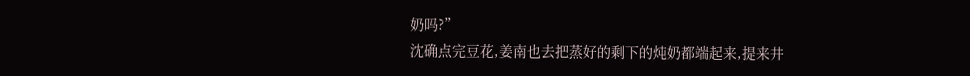奶吗?”
沈确点完豆花,姜南也去把蒸好的剩下的炖奶都端起来,提来井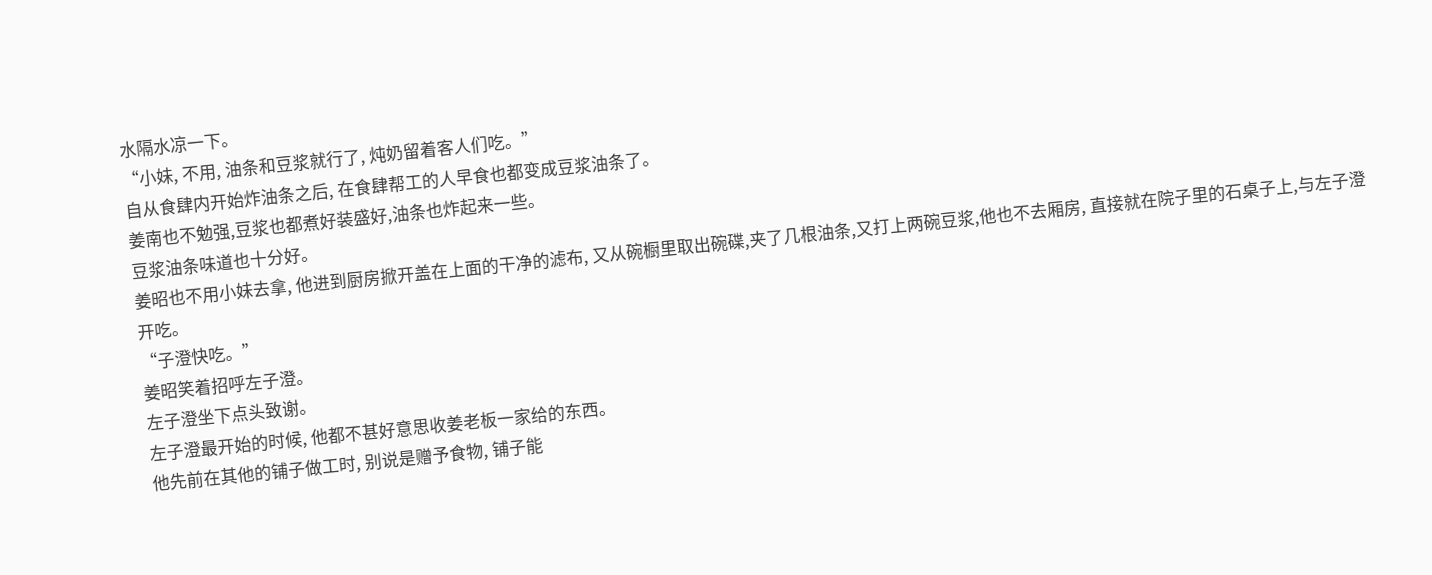水隔水凉一下。
“小妹, 不用, 油条和豆浆就行了, 炖奶留着客人们吃。”
自从食肆内开始炸油条之后, 在食肆帮工的人早食也都变成豆浆油条了。
姜南也不勉强,豆浆也都煮好装盛好,油条也炸起来一些。
豆浆油条味道也十分好。
姜昭也不用小妹去拿, 他进到厨房掀开盖在上面的干净的滤布, 又从碗橱里取出碗碟,夹了几根油条,又打上两碗豆浆,他也不去厢房, 直接就在院子里的石桌子上,与左子澄开吃。
“子澄快吃。”
姜昭笑着招呼左子澄。
左子澄坐下点头致谢。
左子澄最开始的时候, 他都不甚好意思收姜老板一家给的东西。
他先前在其他的铺子做工时, 别说是赠予食物, 铺子能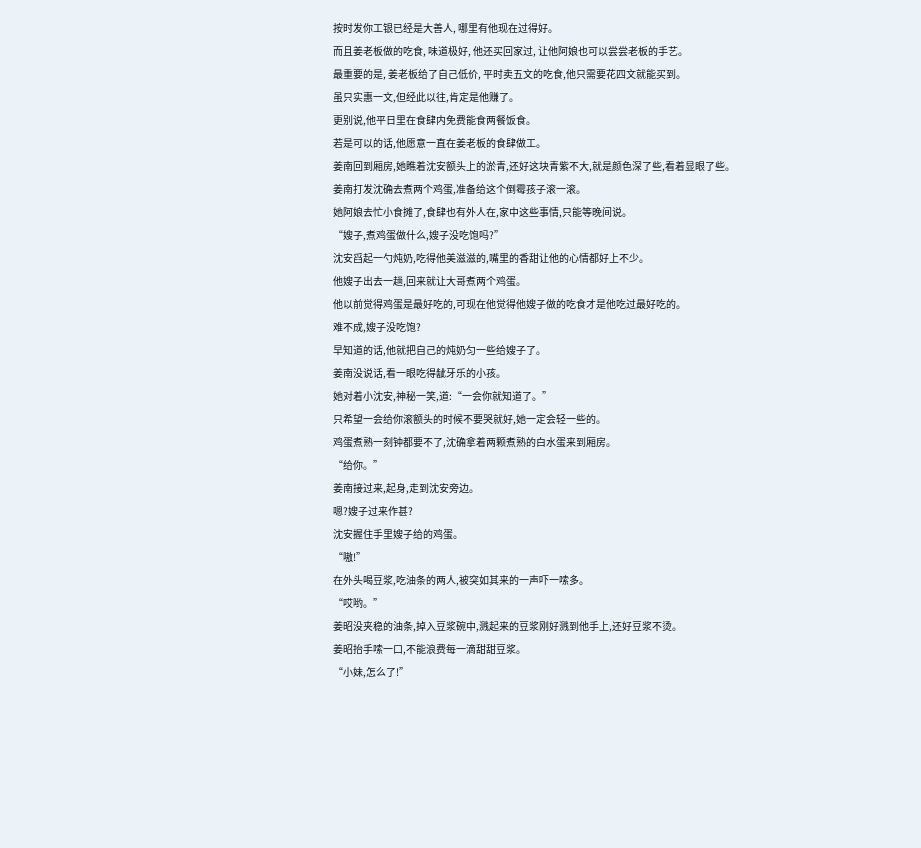按时发你工银已经是大善人, 哪里有他现在过得好。
而且姜老板做的吃食, 味道极好, 他还买回家过, 让他阿娘也可以尝尝老板的手艺。
最重要的是, 姜老板给了自己低价, 平时卖五文的吃食,他只需要花四文就能买到。
虽只实惠一文,但经此以往,肯定是他赚了。
更别说,他平日里在食肆内免费能食两餐饭食。
若是可以的话,他愿意一直在姜老板的食肆做工。
姜南回到厢房,她瞧着沈安额头上的淤青,还好这块青紫不大,就是颜色深了些,看着显眼了些。
姜南打发沈确去煮两个鸡蛋,准备给这个倒霉孩子滚一滚。
她阿娘去忙小食摊了,食肆也有外人在,家中这些事情,只能等晚间说。
“嫂子,煮鸡蛋做什么,嫂子没吃饱吗?”
沈安舀起一勺炖奶,吃得他美滋滋的,嘴里的香甜让他的心情都好上不少。
他嫂子出去一趟,回来就让大哥煮两个鸡蛋。
他以前觉得鸡蛋是最好吃的,可现在他觉得他嫂子做的吃食才是他吃过最好吃的。
难不成,嫂子没吃饱?
早知道的话,他就把自己的炖奶匀一些给嫂子了。
姜南没说话,看一眼吃得龇牙乐的小孩。
她对着小沈安,神秘一笑,道:“一会你就知道了。”
只希望一会给你滚额头的时候不要哭就好,她一定会轻一些的。
鸡蛋煮熟一刻钟都要不了,沈确拿着两颗煮熟的白水蛋来到厢房。
“给你。”
姜南接过来,起身,走到沈安旁边。
嗯?嫂子过来作甚?
沈安握住手里嫂子给的鸡蛋。
“嗷!”
在外头喝豆浆,吃油条的两人,被突如其来的一声吓一嗦多。
“哎哟。”
姜昭没夹稳的油条,掉入豆浆碗中,溅起来的豆浆刚好溅到他手上,还好豆浆不烫。
姜昭抬手嗦一口,不能浪费每一滴甜甜豆浆。
“小妹,怎么了!”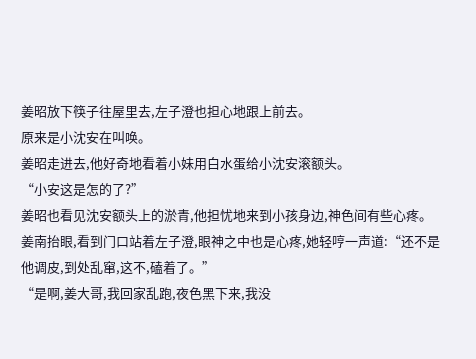姜昭放下筷子往屋里去,左子澄也担心地跟上前去。
原来是小沈安在叫唤。
姜昭走进去,他好奇地看着小妹用白水蛋给小沈安滚额头。
“小安这是怎的了?”
姜昭也看见沈安额头上的淤青,他担忧地来到小孩身边,神色间有些心疼。
姜南抬眼,看到门口站着左子澄,眼神之中也是心疼,她轻哼一声道:“还不是他调皮,到处乱窜,这不,磕着了。”
“是啊,姜大哥,我回家乱跑,夜色黑下来,我没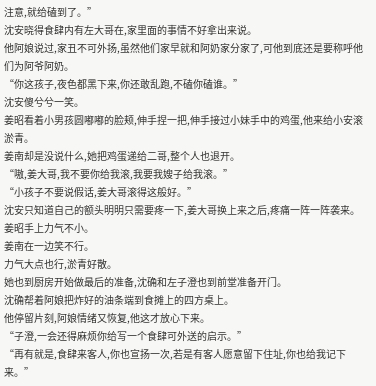注意,就给磕到了。”
沈安晓得食肆内有左大哥在,家里面的事情不好拿出来说。
他阿娘说过,家丑不可外扬,虽然他们家早就和阿奶家分家了,可他到底还是要称呼他们为阿爷阿奶。
“你这孩子,夜色都黑下来,你还敢乱跑,不磕你磕谁。”
沈安傻兮兮一笑。
姜昭看着小男孩圆嘟嘟的脸颊,伸手捏一把,伸手接过小妹手中的鸡蛋,他来给小安滚淤青。
姜南却是没说什么,她把鸡蛋递给二哥,整个人也退开。
“嗷,姜大哥,我不要你给我滚,我要我嫂子给我滚。”
“小孩子不要说假话,姜大哥滚得这般好。”
沈安只知道自己的额头明明只需要疼一下,姜大哥换上来之后,疼痛一阵一阵袭来。
姜昭手上力气不小。
姜南在一边笑不行。
力气大点也行,淤青好散。
她也到厨房开始做最后的准备,沈确和左子澄也到前堂准备开门。
沈确帮着阿娘把炸好的油条端到食摊上的四方桌上。
他停留片刻,阿娘情绪又恢复,他这才放心下来。
“子澄,一会还得麻烦你给写一个食肆可外送的启示。”
“再有就是,食肆来客人,你也宣扬一次,若是有客人愿意留下住址,你也给我记下来。”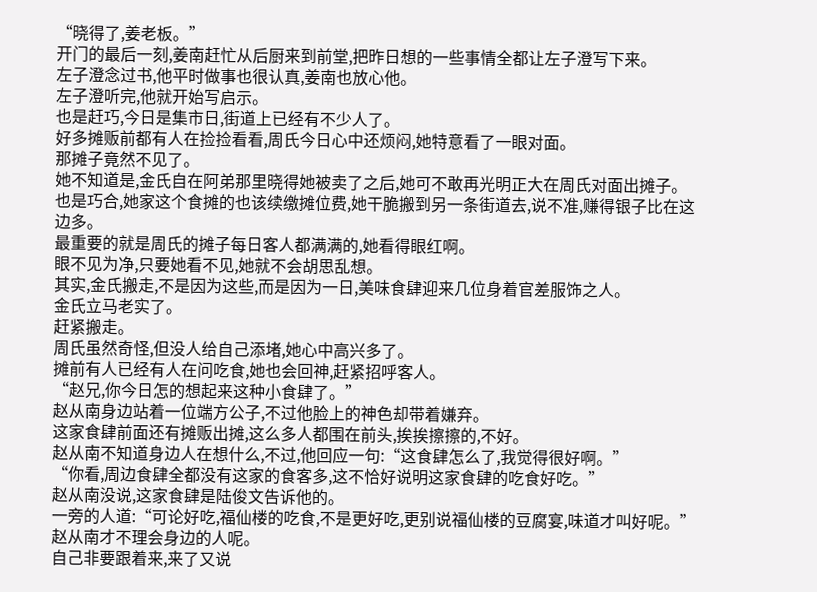“晓得了,姜老板。”
开门的最后一刻,姜南赶忙从后厨来到前堂,把昨日想的一些事情全都让左子澄写下来。
左子澄念过书,他平时做事也很认真,姜南也放心他。
左子澄听完,他就开始写启示。
也是赶巧,今日是集市日,街道上已经有不少人了。
好多摊贩前都有人在捡捡看看,周氏今日心中还烦闷,她特意看了一眼对面。
那摊子竟然不见了。
她不知道是,金氏自在阿弟那里晓得她被卖了之后,她可不敢再光明正大在周氏对面出摊子。
也是巧合,她家这个食摊的也该续缴摊位费,她干脆搬到另一条街道去,说不准,赚得银子比在这边多。
最重要的就是周氏的摊子每日客人都满满的,她看得眼红啊。
眼不见为净,只要她看不见,她就不会胡思乱想。
其实,金氏搬走,不是因为这些,而是因为一日,美味食肆迎来几位身着官差服饰之人。
金氏立马老实了。
赶紧搬走。
周氏虽然奇怪,但没人给自己添堵,她心中高兴多了。
摊前有人已经有人在问吃食,她也会回神,赶紧招呼客人。
“赵兄,你今日怎的想起来这种小食肆了。”
赵从南身边站着一位端方公子,不过他脸上的神色却带着嫌弃。
这家食肆前面还有摊贩出摊,这么多人都围在前头,挨挨擦擦的,不好。
赵从南不知道身边人在想什么,不过,他回应一句:“这食肆怎么了,我觉得很好啊。”
“你看,周边食肆全都没有这家的食客多,这不恰好说明这家食肆的吃食好吃。”
赵从南没说,这家食肆是陆俊文告诉他的。
一旁的人道:“可论好吃,福仙楼的吃食,不是更好吃,更别说福仙楼的豆腐宴,味道才叫好呢。”
赵从南才不理会身边的人呢。
自己非要跟着来,来了又说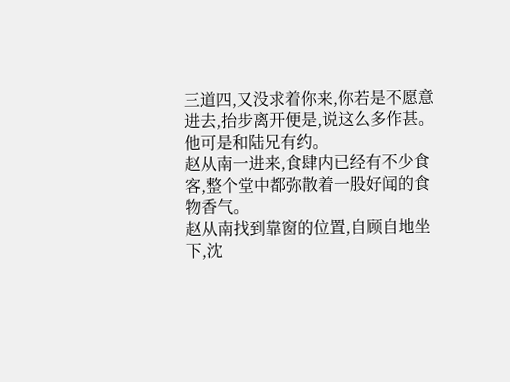三道四,又没求着你来,你若是不愿意进去,抬步离开便是,说这么多作甚。
他可是和陆兄有约。
赵从南一进来,食肆内已经有不少食客,整个堂中都弥散着一股好闻的食物香气。
赵从南找到靠窗的位置,自顾自地坐下,沈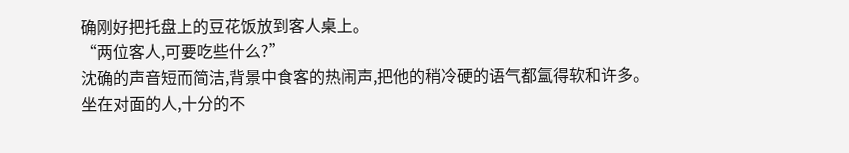确刚好把托盘上的豆花饭放到客人桌上。
“两位客人,可要吃些什么?”
沈确的声音短而简洁,背景中食客的热闹声,把他的稍冷硬的语气都氲得软和许多。
坐在对面的人,十分的不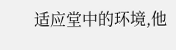适应堂中的环境,他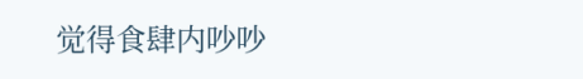觉得食肆内吵吵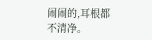闹闹的,耳根都不清净。